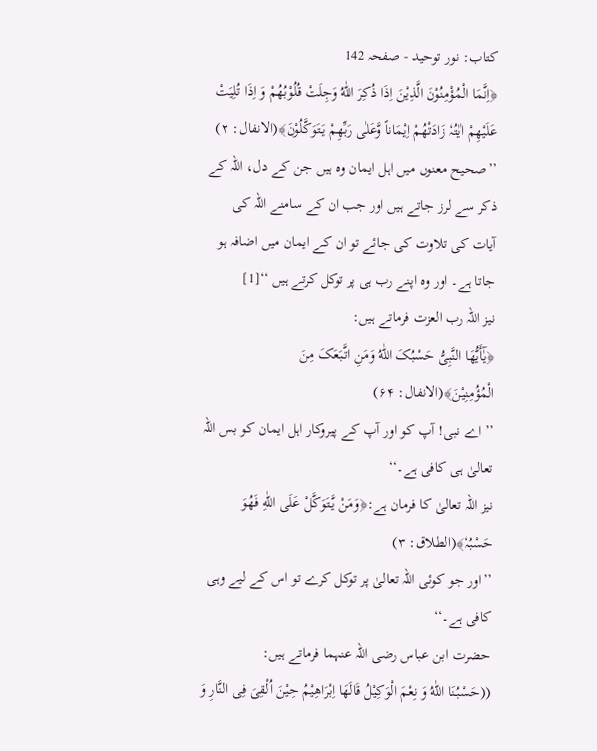کتاب: نور توحید - صفحہ 142
﴿اِنَّمَا الْمُؤْمِنُوْنَ الَّذِیْنَ اِذَا ذُکِرَ اللّٰهُ وَجِلَتْ قُلُوْبُھُمْ وَ اِذَا تُلِیَتْ عَلَیْھِمْ اٰیٰتُہٗ زَادَتْھُمْ اِیْمَاناً وَّعَلٰی رَبِّھِمْ یَتَوَکَّلُوْنَ﴾(الانفال: ۲)
’’صحیح معنوں میں اہل ایمان وہ ہیں جن کے دل، اللہ کے ذکر سے لرز جاتے ہیں اور جب ان کے سامنے اللہ کی آیات کی تلاوت کی جائے تو ان کے ایمان میں اضافہ ہو جاتا ہے۔ اور وہ اپنے رب ہی پر توکل کرتے ہیں ‘‘[1]
نیز اللہ رب العزت فرماتے ہیں:
﴿یٰٓأَیُّھَا النَّبِیُّ حَسْبُکَ اللّٰهُ وَمَنِ اتَّبَعَکَ مِنَ الْمُؤُمِنِیْنَ﴾(الانفال: ۶۴)
’’ اے نبی! آپ کو اور آپ کے پیروکار اہل ایمان کو بس اللہ تعالیٰ ہی کافی ہے۔‘‘
نیز اللہ تعالیٰ کا فرمان ہے:﴿وَمَنْ یَّتَوَکَّلْ عَلَی اللّٰهِ فَھُوَ حَسْبُہٗ﴾(الطلاق: ۳)
’’اور جو کوئی اللہ تعالیٰ پر توکل کرے تو اس کے لیے وہی کافی ہے۔‘‘
حضرت ابن عباس رضی اللہ عنہما فرماتے ہیں:
((حَسْبُنَا اللّٰهُ وَ نِعْمَ الْوَکِیْلُ قَالَھَا اِبْرَاھِیْمُ حِیْنَ اُلْقِیَ فِی النَّارِ وَ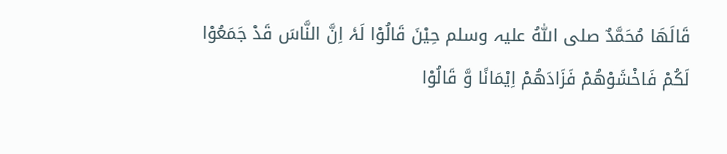قَالَھَا مُحَمَّدٌ صلی اللّٰهُ علیہ وسلم حِیْنَ قَالُوْا لَہٗ اِنَّ النَّاسَ قَدْ جَمَعُوْا لَکُمْ فَاخْشَوْھُمْ فَزَادَھُمْ اِیْمَانًا وَّ قَالُوْا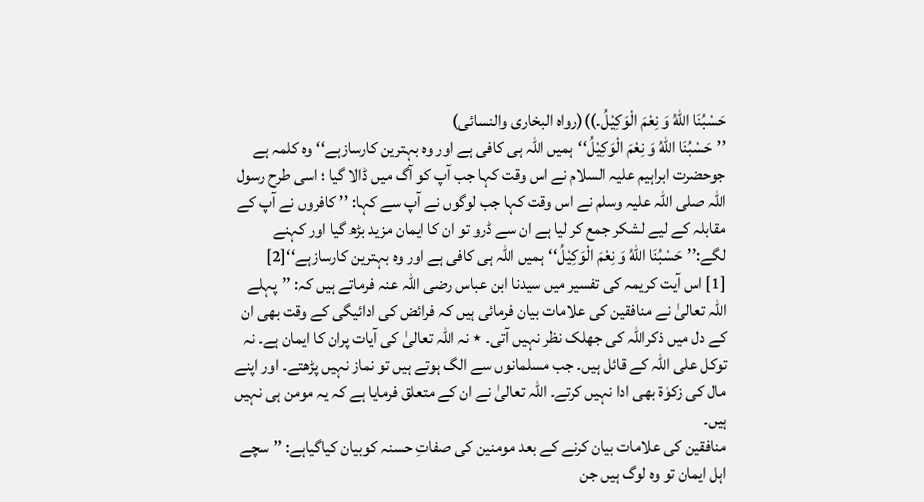حَسْبُنَا اللّٰهُ وَ نِعْمَ الْوَکِیْلُ۔))(رواہ البخاری والنسائی)
’’حَسْبُنَا اللّٰهُ وَ نِعْمَ الْوَکِیْلُ‘‘ہمیں اللہ ہی کافی ہے اور وہ بہترین کارسازہے‘‘ وہ کلمہ ہے جوحضرت ابراہیم علیہ السلام نے اس وقت کہا جب آپ کو آگ میں ڈالا گیا ؛ اسی طرح رسول اللہ صلی اللہ علیہ وسلم نے اس وقت کہا جب لوگوں نے آپ سے کہا: ’’ کافروں نے آپ کے مقابلہ کے لیے لشکر جمع کر لیا ہے ان سے ڈرو تو ان کا ایمان مزید بڑھ گیا اور کہنے لگے:’’حَسْبُنَا اللّٰهُ وَ نِعْمَ الْوَکِیْلُ‘‘ہمیں اللہ ہی کافی ہے اور وہ بہترین کارسازہے‘‘[2]
[1] اس آیت کریمہ کی تفسیر میں سیدنا ابن عباس رضی اللہ عنہ فرماتے ہیں کہ: ’’پہلے اللہ تعالیٰ نے منافقین کی علامات بیان فرمائی ہیں کہ فرائض کی ادائیگی کے وقت بھی ان کے دل میں ذکراللہ کی جھلک نظر نہیں آتی۔ ٭ نہ اللہ تعالیٰ کی آیات پران کا ایمان ہے۔ نہ توکل علی اللہ کے قائل ہیں۔ جب مسلمانوں سے الگ ہوتے ہیں تو نماز نہیں پڑھتے۔ اور اپنے مال کی زکوٰۃ بھی ادا نہیں کرتے۔ اللہ تعالیٰ نے ان کے متعلق فرمایا ہے کہ یہ مومن ہی نہیں ہیں۔
منافقین کی علامات بیان کرنے کے بعد مومنین کی صفاتِ حسنہ کوبیان کیاگیاہے: ’’سچے اہل ایمان تو وہ لوگ ہیں جن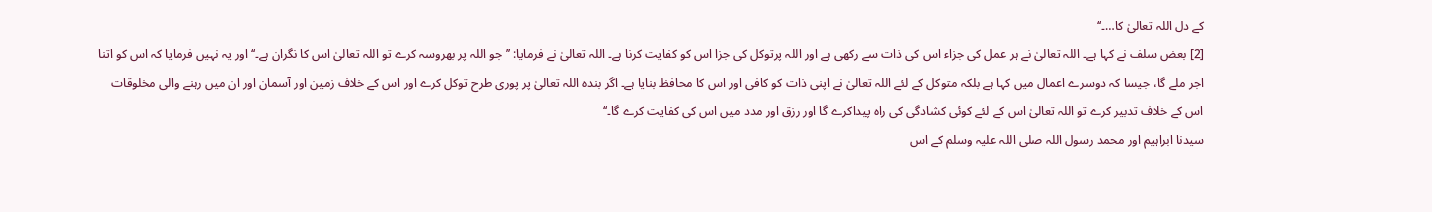کے دل اللہ تعالیٰ کا…۔‘‘
[2] بعض سلف نے کہا ہے۔ اللہ تعالیٰ نے ہر عمل کی جزاء اس کی ذات سے رکھی ہے اور اللہ پرتوکل کی جزا اس کو کفایت کرنا ہے۔ اللہ تعالیٰ نے فرمایا: ’’جو اللہ پر بھروسہ کرے تو اللہ تعالیٰ اس کا نگران ہے۔‘‘ اور یہ نہیں فرمایا کہ اس کو اتنا اجر ملے گا، جیسا کہ دوسرے اعمال میں کہا ہے بلکہ متوکل کے لئے اللہ تعالیٰ نے اپنی ذات کو کافی اور اس کا محافظ بنایا ہے۔ اگر بندہ اللہ تعالیٰ پر پوری طرح توکل کرے اور اس کے خلاف زمین اور آسمان اور ان میں رہنے والی مخلوقات اس کے خلاف تدبیر کرے تو اللہ تعالیٰ اس کے لئے کوئی کشادگی کی راہ پیداکرے گا اور رزق اور مدد میں اس کی کفایت کرے گا۔‘‘
سیدنا ابراہیم اور محمد رسول اللہ صلی اللہ علیہ وسلم کے اس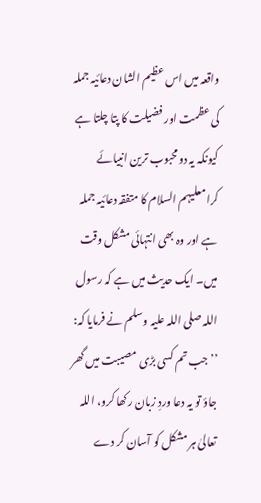واقعہ میں اس عظیم الشان دعائیہ جملہ کی عظمت اور فضیلت کا پتا چلتا ہے کیونکہ یہ دومحبوب ترین انبیائے کرامعلیہم السلام کا متفقہ دعائیہ جملہ ہے اور وہ بھی انتہائی مشکل وقت میں۔ ایک حدیث میں ہے کہ رسول اللہ صلی اللہ علیہ وسلم نے فرمایا کہ: ’’جب تم کسی بڑی مصیبت میں گھر جاؤ تو یہ دعا وردِ زبان رکھا کرو، اللہ تعالیٰ ہر مشکل کو آسان کر دے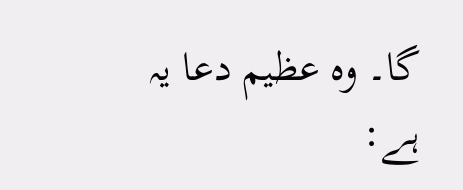گا۔ وہ عظیم دعا یہ ہے: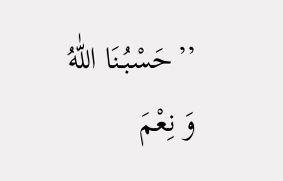’’حَسْبُنَا اللّٰهُ وَ نِعْمَ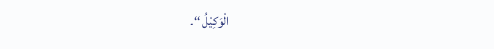الْوَکِیْلُ ‘‘۔